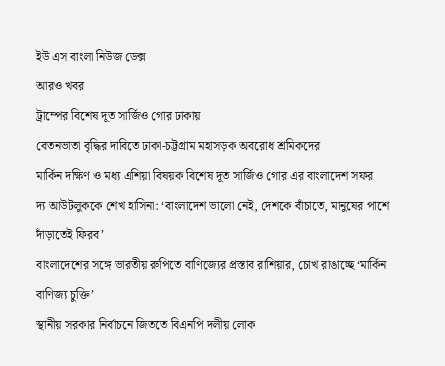ইউ এস বাংলা নিউজ ডেক্স
আরও খবর
ট্রাম্পের বিশেষ দূত সার্জিও গোর ঢাকায়
বেতনভাতা বৃদ্ধির দাবিতে ঢাকা-চট্টগ্রাম মহাসড়ক অবরোধ শ্রমিকদের
মার্কিন দক্ষিণ ও মধ্য এশিয়া বিষয়ক বিশেষ দূত সার্জিও গোর এর বাংলাদেশ সফর
দ্য আউটলুককে শেখ হাসিনা: ‘বাংলাদেশ ভালো নেই, দেশকে বাঁচাতে, মানুষের পাশে দাঁড়াতেই ফিরব’
বাংলাদেশের সঙ্গে ভারতীয় রুপিতে বাণিজ্যের প্রস্তাব রাশিয়ার, চোখ রাঙাচ্ছে ‘মার্কিন বাণিজ্য চুক্তি’
স্থানীয় সরকার নির্বাচনে জিততে বিএনপি দলীয় লোক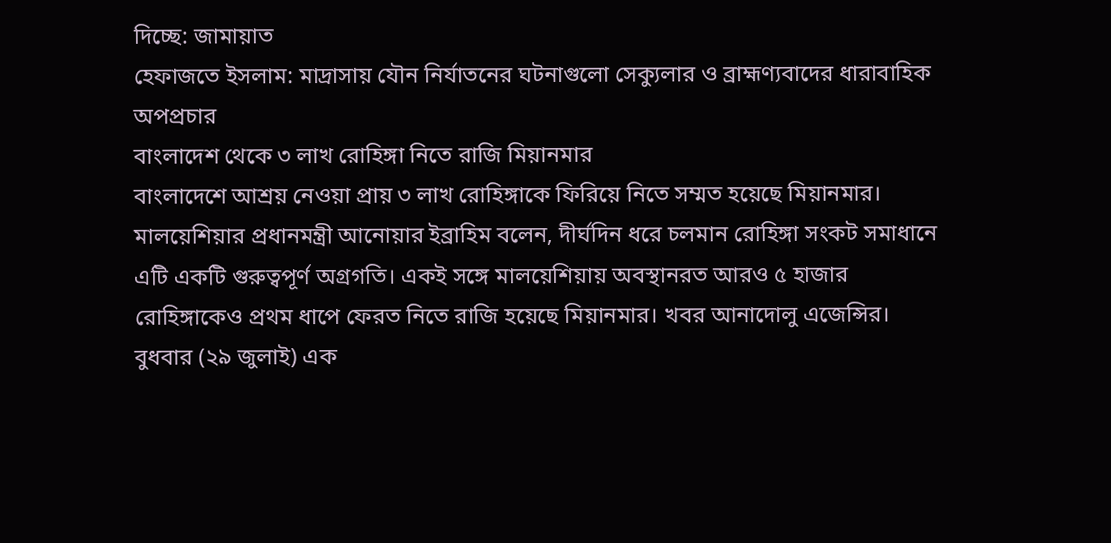দিচ্ছে: জামায়াত
হেফাজতে ইসলাম: মাদ্রাসায় যৌন নির্যাতনের ঘটনাগুলো সেক্যুলার ও ব্রাহ্মণ্যবাদের ধারাবাহিক অপপ্রচার
বাংলাদেশ থেকে ৩ লাখ রোহিঙ্গা নিতে রাজি মিয়ানমার
বাংলাদেশে আশ্রয় নেওয়া প্রায় ৩ লাখ রোহিঙ্গাকে ফিরিয়ে নিতে সম্মত হয়েছে মিয়ানমার। মালয়েশিয়ার প্রধানমন্ত্রী আনোয়ার ইব্রাহিম বলেন, দীর্ঘদিন ধরে চলমান রোহিঙ্গা সংকট সমাধানে এটি একটি গুরুত্বপূর্ণ অগ্রগতি। একই সঙ্গে মালয়েশিয়ায় অবস্থানরত আরও ৫ হাজার রোহিঙ্গাকেও প্রথম ধাপে ফেরত নিতে রাজি হয়েছে মিয়ানমার। খবর আনাদোলু এজেন্সির।
বুধবার (২৯ জুলাই) এক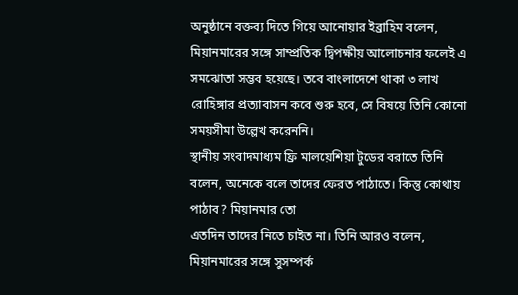অনুষ্ঠানে বক্তব্য দিতে গিয়ে আনোয়ার ইব্রাহিম বলেন, মিয়ানমারের সঙ্গে সাম্প্রতিক দ্বিপক্ষীয় আলোচনার ফলেই এ সমঝোতা সম্ভব হয়েছে। তবে বাংলাদেশে থাকা ৩ লাখ রোহিঙ্গার প্রত্যাবাসন কবে শুরু হবে, সে বিষয়ে তিনি কোনো সময়সীমা উল্লেখ করেননি।
স্থানীয় সংবাদমাধ্যম ফ্রি মালয়েশিয়া টুডের বরাতে তিনি বলেন, অনেকে বলে তাদের ফেরত পাঠাতে। কিন্তু কোথায় পাঠাব? মিয়ানমার তো
এতদিন তাদের নিতে চাইত না। তিনি আরও বলেন, মিয়ানমারের সঙ্গে সুসম্পর্ক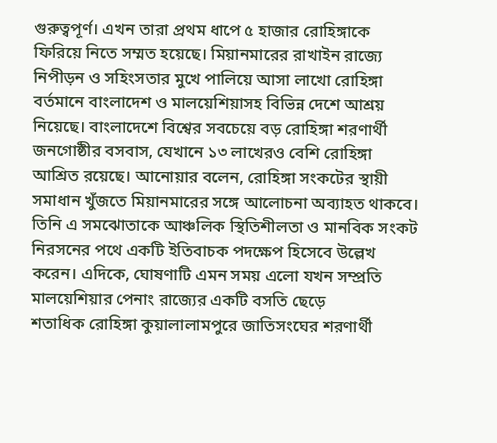গুরুত্বপূর্ণ। এখন তারা প্রথম ধাপে ৫ হাজার রোহিঙ্গাকে ফিরিয়ে নিতে সম্মত হয়েছে। মিয়ানমারের রাখাইন রাজ্যে নিপীড়ন ও সহিংসতার মুখে পালিয়ে আসা লাখো রোহিঙ্গা বর্তমানে বাংলাদেশ ও মালয়েশিয়াসহ বিভিন্ন দেশে আশ্রয় নিয়েছে। বাংলাদেশে বিশ্বের সবচেয়ে বড় রোহিঙ্গা শরণার্থী জনগোষ্ঠীর বসবাস, যেখানে ১৩ লাখেরও বেশি রোহিঙ্গা আশ্রিত রয়েছে। আনোয়ার বলেন, রোহিঙ্গা সংকটের স্থায়ী সমাধান খুঁজতে মিয়ানমারের সঙ্গে আলোচনা অব্যাহত থাকবে। তিনি এ সমঝোতাকে আঞ্চলিক স্থিতিশীলতা ও মানবিক সংকট নিরসনের পথে একটি ইতিবাচক পদক্ষেপ হিসেবে উল্লেখ করেন। এদিকে, ঘোষণাটি এমন সময় এলো যখন সম্প্রতি মালয়েশিয়ার পেনাং রাজ্যের একটি বসতি ছেড়ে
শতাধিক রোহিঙ্গা কুয়ালালামপুরে জাতিসংঘের শরণার্থী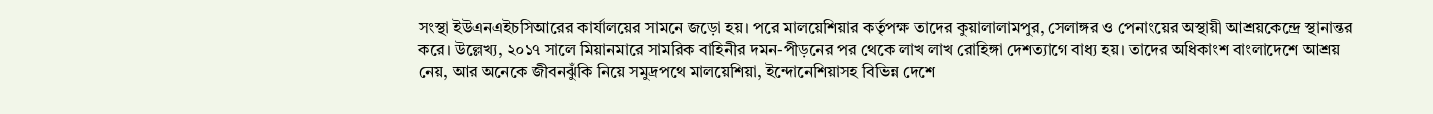সংস্থা ইউএনএইচসিআরের কার্যালয়ের সামনে জড়ো হয়। পরে মালয়েশিয়ার কর্তৃপক্ষ তাদের কুয়ালালামপুর, সেলাঙ্গর ও পেনাংয়ের অস্থায়ী আশ্রয়কেন্দ্রে স্থানান্তর করে। উল্লেখ্য, ২০১৭ সালে মিয়ানমারে সামরিক বাহিনীর দমন-পীড়নের পর থেকে লাখ লাখ রোহিঙ্গা দেশত্যাগে বাধ্য হয়। তাদের অধিকাংশ বাংলাদেশে আশ্রয় নেয়, আর অনেকে জীবনঝুঁকি নিয়ে সমুদ্রপথে মালয়েশিয়া, ইন্দোনেশিয়াসহ বিভিন্ন দেশে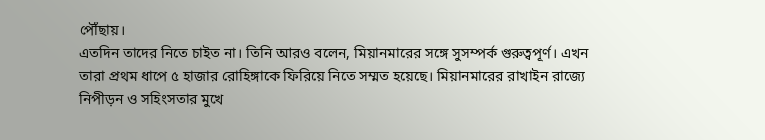পৌঁছায়।
এতদিন তাদের নিতে চাইত না। তিনি আরও বলেন, মিয়ানমারের সঙ্গে সুসম্পর্ক গুরুত্বপূর্ণ। এখন তারা প্রথম ধাপে ৫ হাজার রোহিঙ্গাকে ফিরিয়ে নিতে সম্মত হয়েছে। মিয়ানমারের রাখাইন রাজ্যে নিপীড়ন ও সহিংসতার মুখে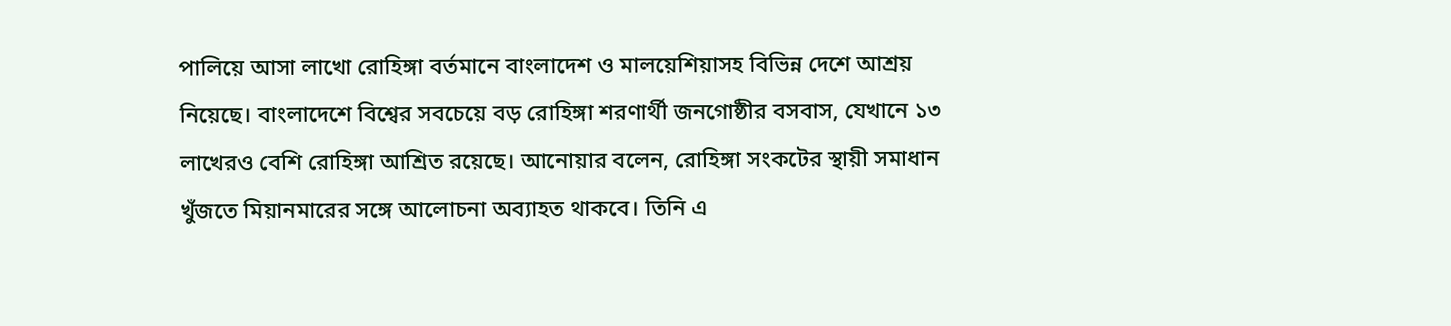পালিয়ে আসা লাখো রোহিঙ্গা বর্তমানে বাংলাদেশ ও মালয়েশিয়াসহ বিভিন্ন দেশে আশ্রয় নিয়েছে। বাংলাদেশে বিশ্বের সবচেয়ে বড় রোহিঙ্গা শরণার্থী জনগোষ্ঠীর বসবাস, যেখানে ১৩ লাখেরও বেশি রোহিঙ্গা আশ্রিত রয়েছে। আনোয়ার বলেন, রোহিঙ্গা সংকটের স্থায়ী সমাধান খুঁজতে মিয়ানমারের সঙ্গে আলোচনা অব্যাহত থাকবে। তিনি এ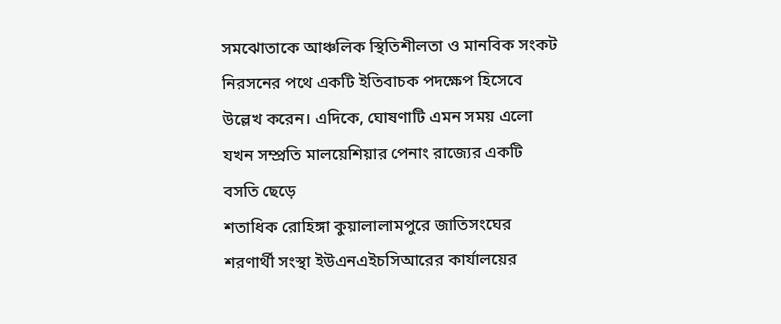সমঝোতাকে আঞ্চলিক স্থিতিশীলতা ও মানবিক সংকট নিরসনের পথে একটি ইতিবাচক পদক্ষেপ হিসেবে উল্লেখ করেন। এদিকে, ঘোষণাটি এমন সময় এলো যখন সম্প্রতি মালয়েশিয়ার পেনাং রাজ্যের একটি বসতি ছেড়ে
শতাধিক রোহিঙ্গা কুয়ালালামপুরে জাতিসংঘের শরণার্থী সংস্থা ইউএনএইচসিআরের কার্যালয়ের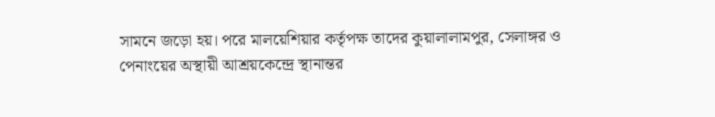সামনে জড়ো হয়। পরে মালয়েশিয়ার কর্তৃপক্ষ তাদের কুয়ালালামপুর, সেলাঙ্গর ও পেনাংয়ের অস্থায়ী আশ্রয়কেন্দ্রে স্থানান্তর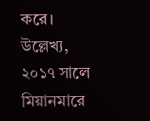করে। উল্লেখ্য, ২০১৭ সালে মিয়ানমারে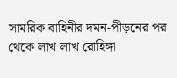সামরিক বাহিনীর দমন-পীড়নের পর থেকে লাখ লাখ রোহিঙ্গা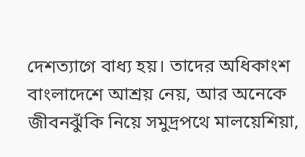দেশত্যাগে বাধ্য হয়। তাদের অধিকাংশ বাংলাদেশে আশ্রয় নেয়, আর অনেকে জীবনঝুঁকি নিয়ে সমুদ্রপথে মালয়েশিয়া,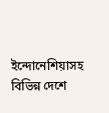ইন্দোনেশিয়াসহ বিভিন্ন দেশে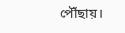পৌঁছায়।